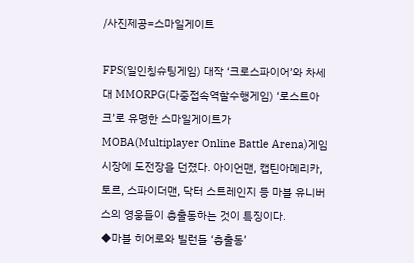/사진제공=스마일게이트

FPS(일인칭슈팅게임) 대작 ‘크로스파이어’와 차세대 MMORPG(다중접속역할수행게임) ‘로스트아크’로 유명한 스마일게이트가 MOBA(Multiplayer Online Battle Arena)게임시장에 도전장을 던졌다. 아이언맨, 캡틴아메리카, 토르, 스파이더맨, 닥터 스트레인지 등 마블 유니버스의 영웅들이 총출동하는 것이 특징이다.
◆마블 히어로와 빌런들 ‘총출동’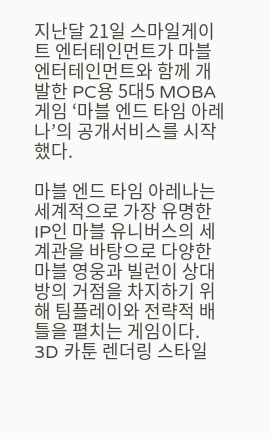지난달 21일 스마일게이트 엔터테인먼트가 마블 엔터테인먼트와 함께 개발한 PC용 5대5 MOBA게임 ‘마블 엔드 타임 아레나’의 공개서비스를 시작했다.

마블 엔드 타임 아레나는 세계적으로 가장 유명한 IP인 마블 유니버스의 세계관을 바탕으로 다양한 마블 영웅과 빌런이 상대방의 거점을 차지하기 위해 팀플레이와 전략적 배틀을 펼치는 게임이다. 3D 카툰 렌더링 스타일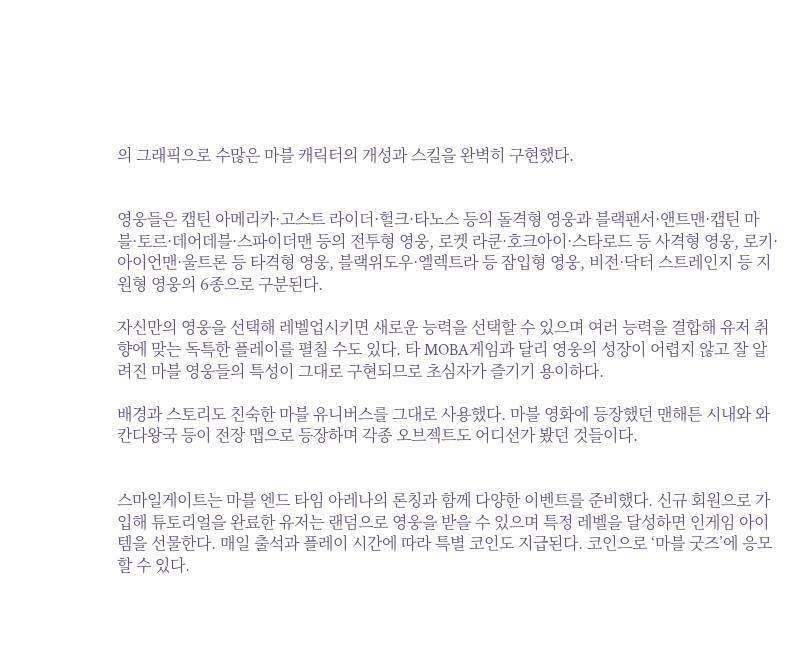의 그래픽으로 수많은 마블 캐릭터의 개성과 스킬을 완벽히 구현했다.


영웅들은 캡틴 아메리카·고스트 라이더·헐크·타노스 등의 돌격형 영웅과 블랙팬서·앤트맨·캡틴 마블·토르·데어데블·스파이더맨 등의 전투형 영웅, 로켓 라쿤·호크아이·스타로드 등 사격형 영웅, 로키·아이언맨·울트론 등 타격형 영웅, 블랙위도우·엘렉트라 등 잠입형 영웅, 비전·닥터 스트레인지 등 지원형 영웅의 6종으로 구분된다.

자신만의 영웅을 선택해 레벨업시키면 새로운 능력을 선택할 수 있으며 여러 능력을 결합해 유저 취향에 맞는 독특한 플레이를 펼칠 수도 있다. 타 MOBA게임과 달리 영웅의 성장이 어렵지 않고 잘 알려진 마블 영웅들의 특성이 그대로 구현되므로 초심자가 즐기기 용이하다.

배경과 스토리도 친숙한 마블 유니버스를 그대로 사용했다. 마블 영화에 등장했던 맨해튼 시내와 와칸다왕국 등이 전장 맵으로 등장하며 각종 오브젝트도 어디선가 봤던 것들이다.


스마일게이트는 마블 엔드 타임 아레나의 론칭과 함께 다양한 이벤트를 준비했다. 신규 회원으로 가입해 튜토리얼을 완료한 유저는 랜덤으로 영웅을 받을 수 있으며 특정 레벨을 달성하면 인게임 아이템을 선물한다. 매일 출석과 플레이 시간에 따라 특별 코인도 지급된다. 코인으로 ‘마블 굿즈’에 응모할 수 있다.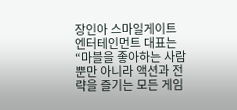장인아 스마일게이트 엔터테인먼트 대표는 “마블을 좋아하는 사람뿐만 아니라 액션과 전략을 즐기는 모든 게임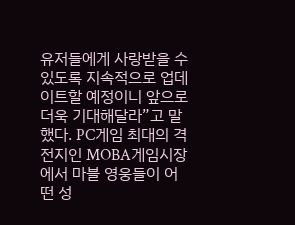유저들에게 사랑받을 수 있도록 지속적으로 업데이트할 예정이니 앞으로 더욱 기대해달라”고 말했다. PC게임 최대의 격전지인 MOBA게임시장에서 마블 영웅들이 어떤 성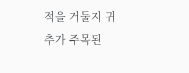적을 거둘지 귀추가 주목된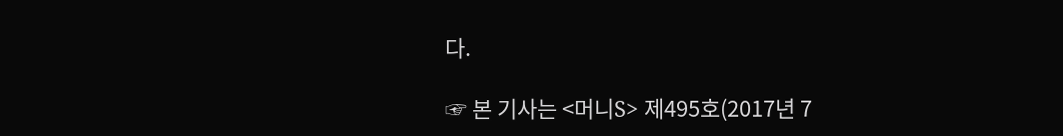다.

☞ 본 기사는 <머니S> 제495호(2017년 7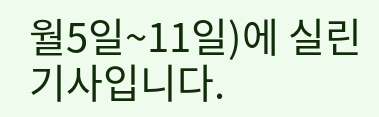월5일~11일)에 실린 기사입니다.